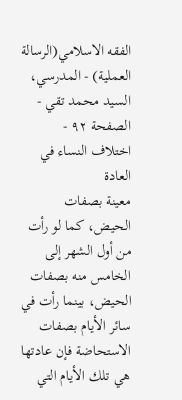الفقه الاسلامي(الرسالة العملية) - المدرسي، السيد محمد تقي - الصفحة ٩٢ - اختلاف النساء في العادة
معينة بصفات الحيض، كما لو رأت من أول الشهر إلى الخامس منه بصفات الحيض، بينما رأت في سائر الأيام بصفات الاستحاضة فإن عادتها هي تلك الأيام التي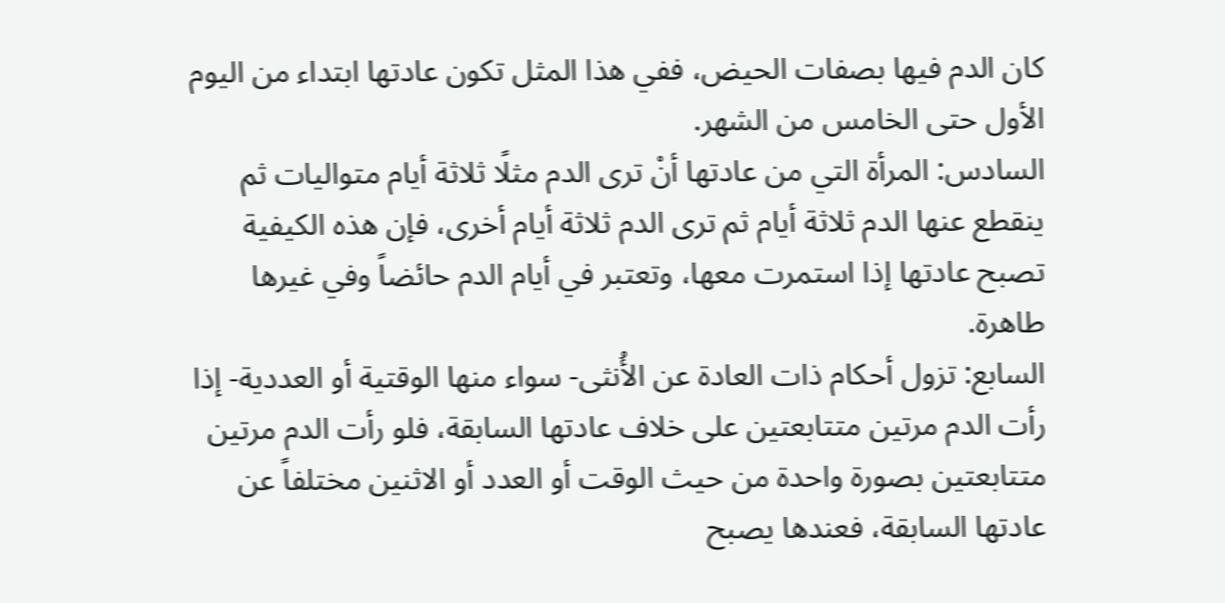كان الدم فيها بصفات الحيض، ففي هذا المثل تكون عادتها ابتداء من اليوم الأول حتى الخامس من الشهر.
السادس: المرأة التي من عادتها أنْ ترى الدم مثلًا ثلاثة أيام متواليات ثم ينقطع عنها الدم ثلاثة أيام ثم ترى الدم ثلاثة أيام أخرى، فإن هذه الكيفية تصبح عادتها إذا استمرت معها، وتعتبر في أيام الدم حائضاً وفي غيرها طاهرة.
السابع: تزول أحكام ذات العادة عن الأُنثى- سواء منها الوقتية أو العددية- إذا رأت الدم مرتين متتابعتين على خلاف عادتها السابقة، فلو رأت الدم مرتين متتابعتين بصورة واحدة من حيث الوقت أو العدد أو الاثنين مختلفاً عن عادتها السابقة، فعندها يصبح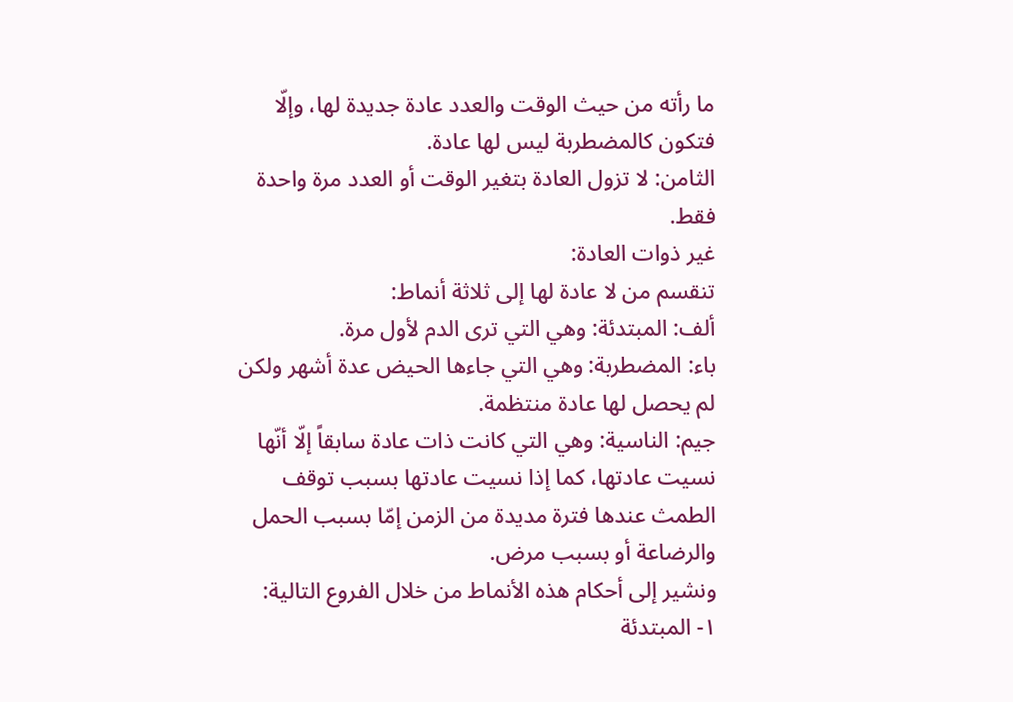ما رأته من حيث الوقت والعدد عادة جديدة لها، وإلّا فتكون كالمضطربة ليس لها عادة.
الثامن: لا تزول العادة بتغير الوقت أو العدد مرة واحدة فقط.
غير ذوات العادة:
تنقسم من لا عادة لها إلى ثلاثة أنماط:
ألف: المبتدئة: وهي التي ترى الدم لأول مرة.
باء: المضطربة: وهي التي جاءها الحيض عدة أشهر ولكن لم يحصل لها عادة منتظمة.
جيم: الناسية: وهي التي كانت ذات عادة سابقاً إلّا أنّها نسيت عادتها، كما إذا نسيت عادتها بسبب توقف الطمث عندها فترة مديدة من الزمن إمّا بسبب الحمل والرضاعة أو بسبب مرض.
ونشير إلى أحكام هذه الأنماط من خلال الفروع التالية:
١- المبتدئة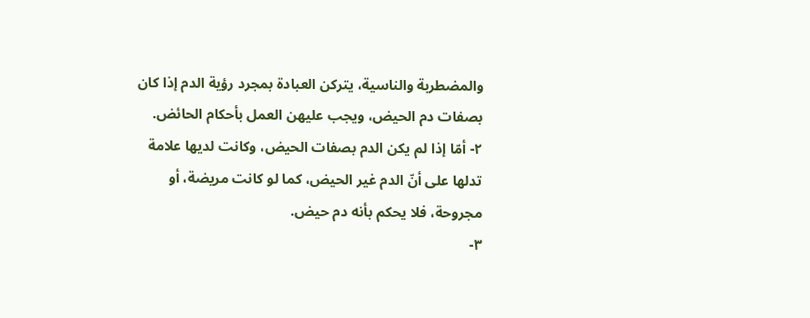والمضطربة والناسية، يتركن العبادة بمجرد رؤية الدم إذا كان بصفات دم الحيض، ويجب عليهن العمل بأحكام الحائض.
٢- أمّا إذا لم يكن الدم بصفات الحيض، وكانت لديها علامة تدلها على أنّ الدم غير الحيض، كما لو كانت مريضة، أو مجروحة، فلا يحكم بأنه دم حيض.
٣-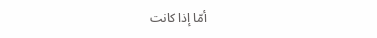أمّا إذا كانت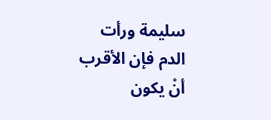سليمة ورأت الدم فإن الأقرب أنْ يكون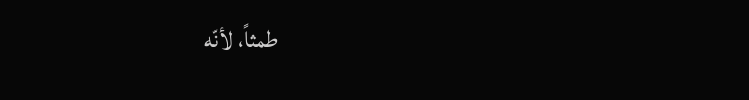طمثاً، لأنّه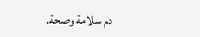دم سلامة وصحة.